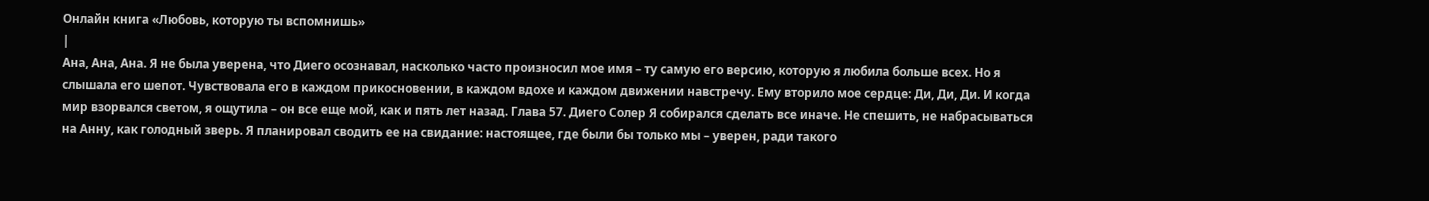Онлайн книга «Любовь, которую ты вспомнишь»
|
Ана, Ана, Ана. Я не была уверена, что Диего осознавал, насколько часто произносил мое имя – ту самую его версию, которую я любила больше всех. Но я слышала его шепот. Чувствовала его в каждом прикосновении, в каждом вдохе и каждом движении навстречу. Ему вторило мое сердце: Ди, Ди, Ди. И когда мир взорвался светом, я ощутила – он все еще мой, как и пять лет назад. Глава 57. Диего Солер Я собирался сделать все иначе. Не спешить, не набрасываться на Анну, как голодный зверь. Я планировал сводить ее на свидание: настоящее, где были бы только мы – уверен, ради такого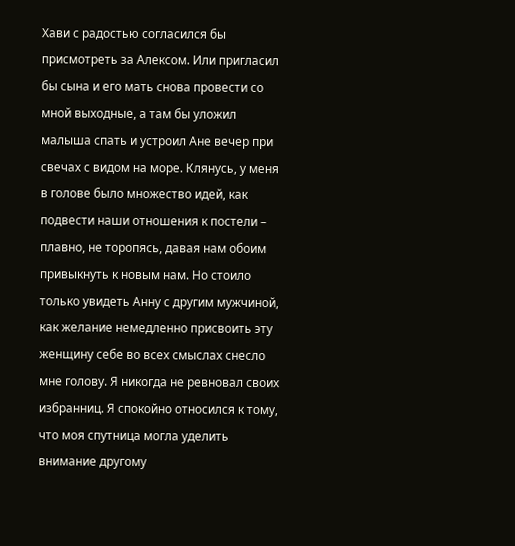Хави с радостью согласился бы присмотреть за Алексом. Или пригласил бы сына и его мать снова провести со мной выходные, а там бы уложил малыша спать и устроил Ане вечер при свечах с видом на море. Клянусь, у меня в голове было множество идей, как подвести наши отношения к постели – плавно, не торопясь, давая нам обоим привыкнуть к новым нам. Но стоило только увидеть Анну с другим мужчиной, как желание немедленно присвоить эту женщину себе во всех смыслах снесло мне голову. Я никогда не ревновал своих избранниц. Я спокойно относился к тому, что моя спутница могла уделить внимание другому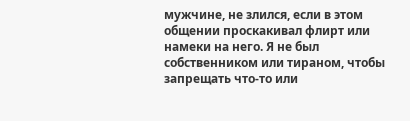мужчине, не злился, если в этом общении проскакивал флирт или намеки на него. Я не был собственником или тираном, чтобы запрещать что-то или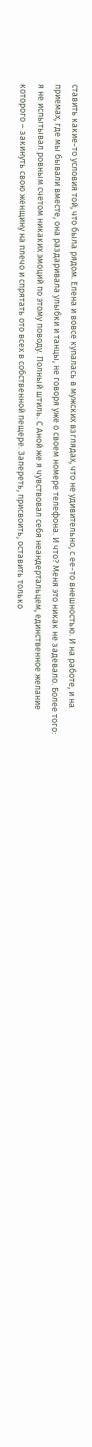ставить какие-то условия той, что была рядом. Елена и вовсе купалась в мужских взглядах, что не удивительно, с ее-то внешностью. И на работе, и на приемах, где мы бывали вместе, она раздаривала улыбки и танцы, не говоря уже о своем номере телефона. И что? Меня это никак не задевало. Более того: я не испытывал ровным счетом никаких эмоций по этому поводу. Полный штиль. С Аной же я чувствовал себя неандертальцем, единственное желание которого – закинуть свою женщину на плечо и спрятать ото всех в собственной пещере. Запереть, присвоить, оставить только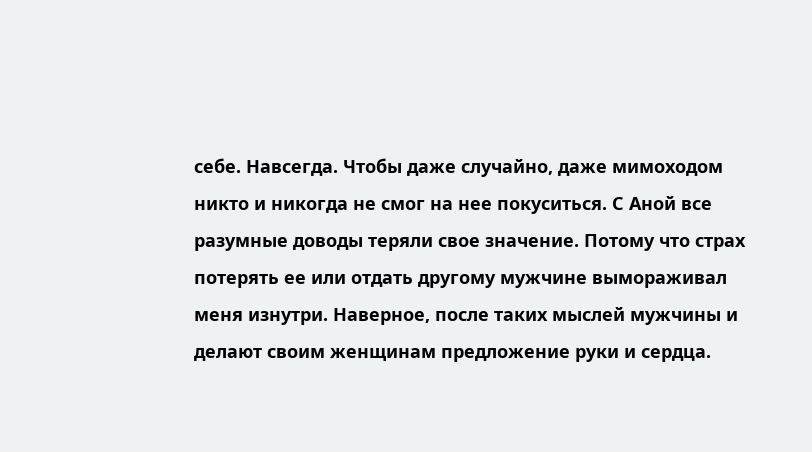себе. Навсегда. Чтобы даже случайно, даже мимоходом никто и никогда не смог на нее покуситься. С Аной все разумные доводы теряли свое значение. Потому что страх потерять ее или отдать другому мужчине вымораживал меня изнутри. Наверное, после таких мыслей мужчины и делают своим женщинам предложение руки и сердца.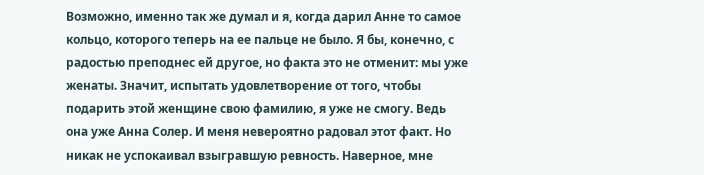Возможно, именно так же думал и я, когда дарил Анне то самое кольцо, которого теперь на ее пальце не было. Я бы, конечно, с радостью преподнес ей другое, но факта это не отменит: мы уже женаты. Значит, испытать удовлетворение от того, чтобы подарить этой женщине свою фамилию, я уже не смогу. Ведь она уже Анна Солер. И меня невероятно радовал этот факт. Но никак не успокаивал взыгравшую ревность. Наверное, мне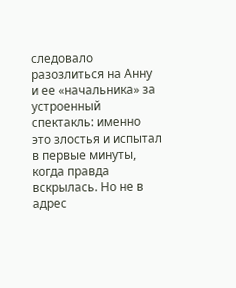следовало разозлиться на Анну и ее «начальника» за устроенный спектакль: именно это злостья и испытал в первые минуты, когда правда вскрылась. Но не в адрес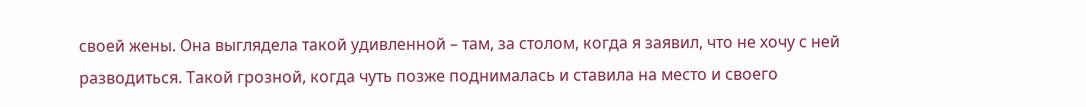своей жены. Она выглядела такой удивленной – там, за столом, когда я заявил, что не хочу с ней разводиться. Такой грозной, когда чуть позже поднималась и ставила на место и своего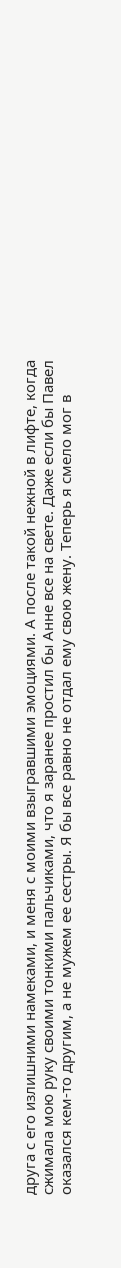друга с его излишними намеками, и меня с моими взыгравшими эмоциями. А после такой нежной в лифте, когда сжимала мою руку своими тонкими пальчиками, что я заранее простил бы Анне все на свете. Даже если бы Павел оказался кем-то другим, а не мужем ее сестры. Я бы все равно не отдал ему свою жену. Теперь я смело мог в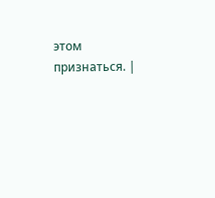этом признаться. |